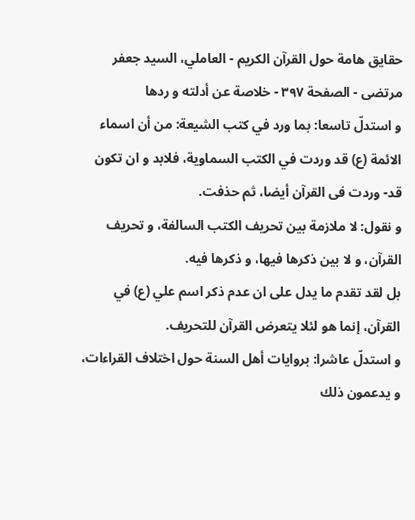حقايق هامة حول القرآن الكريم - العاملي، السيد جعفر مرتضى - الصفحة ٣٩٧ - خلاصة عن أدلته و ردها
و استدلّ تاسعا: بما ورد في كتب الشيعة: من أن اسماء الائمة (ع) قد وردت في الكتب السماوية، فلابد و ان تكون قد- وردت فى القرآن أيضا، ثم حذفت.
و نقول: لا ملازمة بين تحريف الكتب السالفة، و تحريف القرآن، و لا بين ذكرها فيها، و ذكرها فيه.
بل لقد تقدم ما يدل على ان عدم ذكر اسم علي (ع) في القرآن، إنما هو لئلا يتعرض القرآن للتحريف.
و استدلّ عاشرا: بروايات أهل السنة حول اختلاف القراءات، و يدعمون ذلك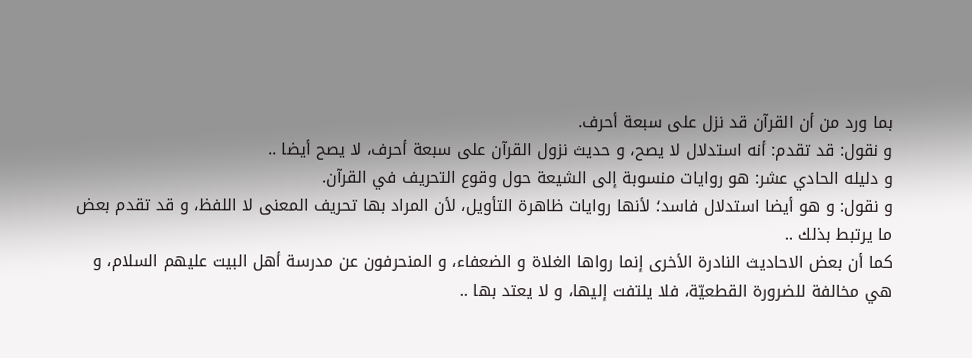بما ورد من أن القرآن قد نزل على سبعة أحرف.
و نقول: قد تقدم: أنه استدلال لا يصح، و حديث نزول القرآن على سبعة أحرف، لا يصح أيضا ..
و دليله الحادي عشر: هو روايات منسوبة إلى الشيعة حول وقوع التحريف في القرآن.
و نقول: و هو أيضا استدلال فاسد؛ لأنها روايات ظاهرة التأويل، لأن المراد بها تحريف المعنى لا اللفظ، و قد تقدم بعض ما يرتبط بذلك ..
كما أن بعض الاحاديث النادرة الأخرى إنما رواها الغلاة و الضعفاء، و المنحرفون عن مدرسة أهل البيت عليهم السلام، و هي مخالفة للضرورة القطعيّة، فلا يلتفت إليها، و لا يعتد بها ..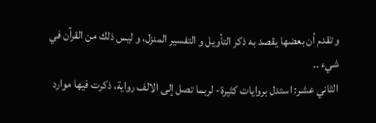و تقدم أن بعضها يقصد به ذكر التأويل و التفسير المنزل، و ليس ذلك من القرآن في شيء ..
الثاني عشر: استدل بروايات كثيرة- لربما تصل إلى الالف رواية، ذكرت فيها موارد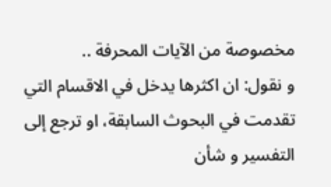مخصوصة من الآيات المحرفة ..
و نقول: ان اكثرها يدخل في الاقسام التي تقدمت في البحوث السابقة، او ترجع إلى التفسير و شأن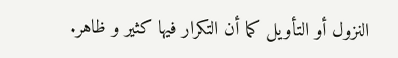النزول أو التأويل كما أن التكرار فيها كثير و ظاهر.